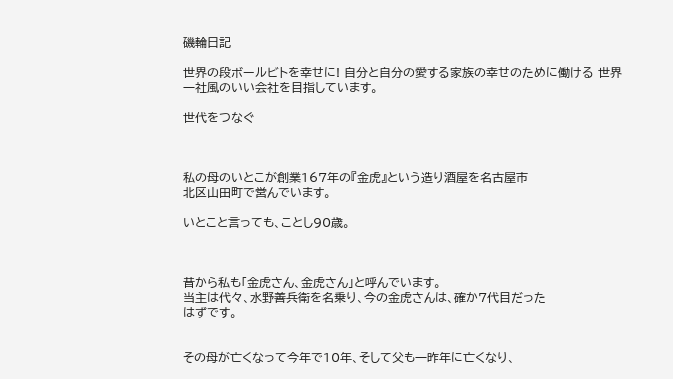磯輪日記

世界の段ボールビトを幸せに! 自分と自分の愛する家族の幸せのために働ける 世界一社風のいい会社を目指しています。

世代をつなぐ



私の母のいとこが創業167年の『金虎』という造り酒屋を名古屋市
北区山田町で営んでいます。

いとこと言っても、ことし90歳。



昔から私も「金虎さん、金虎さん」と呼んでいます。
当主は代々、水野善兵衛を名乗り、今の金虎さんは、確か7代目だった
はずです。


その母が亡くなって今年で10年、そして父も一昨年に亡くなり、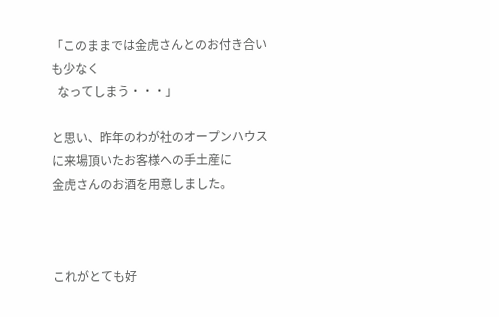「このままでは金虎さんとのお付き合いも少なく
  なってしまう・・・」

と思い、昨年のわが社のオープンハウスに来場頂いたお客様への手土産に
金虎さんのお酒を用意しました。



これがとても好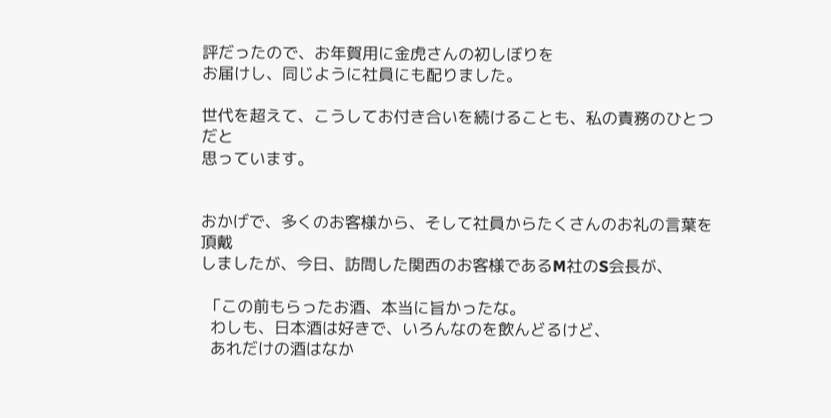評だったので、お年賀用に金虎さんの初しぼりを
お届けし、同じように社員にも配りました。

世代を超えて、こうしてお付き合いを続けることも、私の責務のひとつだと
思っています。


おかげで、多くのお客様から、そして社員からたくさんのお礼の言葉を頂戴
しましたが、今日、訪問した関西のお客様であるM社のS会長が、

 「この前もらったお酒、本当に旨かったな。
  わしも、日本酒は好きで、いろんなのを飲んどるけど、
  あれだけの酒はなか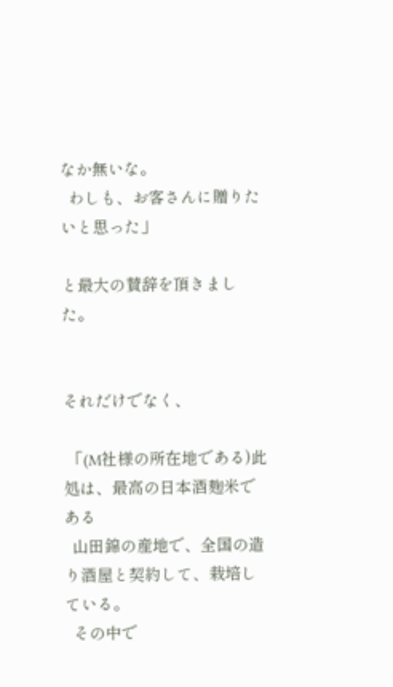なか無いな。
  わしも、お客さんに贈りたいと思った」

と最大の賛辞を頂きました。


それだけでなく、

 「(M社様の所在地である)此処は、最高の日本酒麹米である
  山田錦の産地で、全国の造り酒屋と契約して、栽培している。
  その中で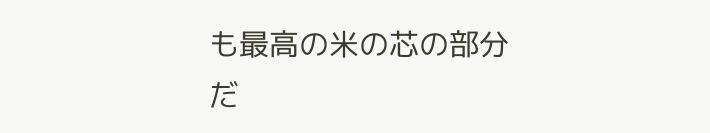も最高の米の芯の部分だ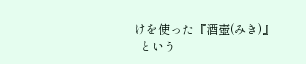けを使った『酒壺(みき)』
  という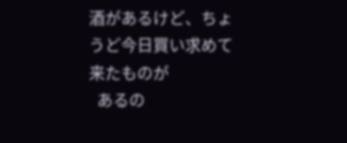酒があるけど、ちょうど今日買い求めて来たものが
  あるの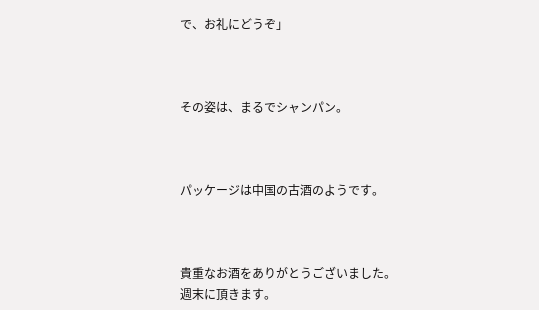で、お礼にどうぞ」



その姿は、まるでシャンパン。



パッケージは中国の古酒のようです。



貴重なお酒をありがとうございました。
週末に頂きます。